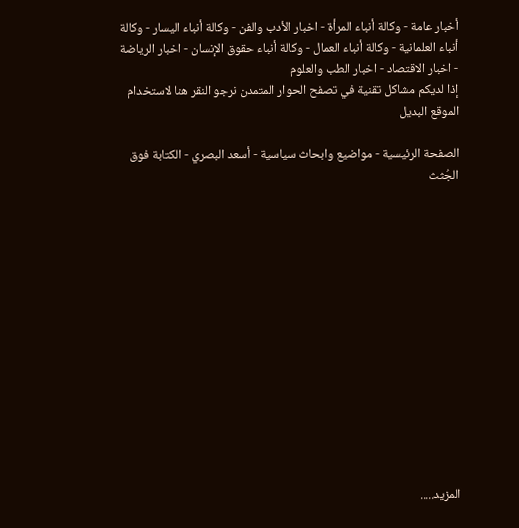أخبار عامة - وكالة أنباء المرأة - اخبار الأدب والفن - وكالة أنباء اليسار - وكالة أنباء العلمانية - وكالة أنباء العمال - وكالة أنباء حقوق الإنسان - اخبار الرياضة - اخبار الاقتصاد - اخبار الطب والعلوم
إذا لديكم مشاكل تقنية في تصفح الحوار المتمدن نرجو النقر هنا لاستخدام الموقع البديل

الصفحة الرئيسية - مواضيع وابحاث سياسية - أسعد البصري - الكتابة فوق الجُثث














المزيد.....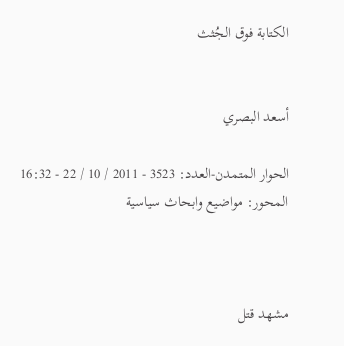الكتابة فوق الجُثث


أسعد البصري

الحوار المتمدن-العدد: 3523 - 2011 / 10 / 22 - 16:32
المحور: مواضيع وابحاث سياسية



مشهد قتل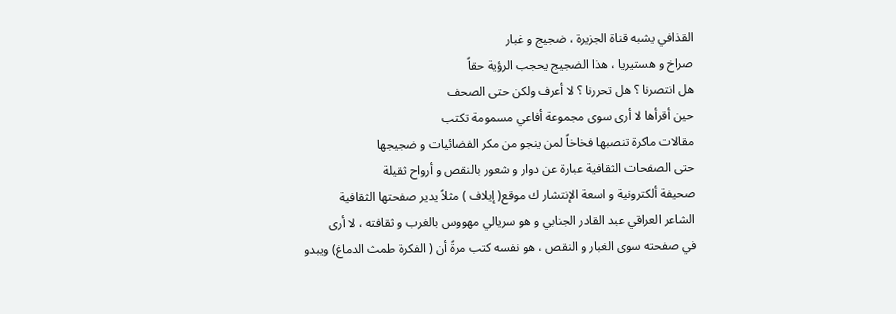القذافي يشبه قناة الجزيرة ، ضجيج و غبار
صراخ و هستيريا ، هذا الضجيج يحجب الرؤية حقاً
هل انتصرنا ؟ هل تحررنا ؟ لا أعرف ولكن حتى الصحف
حين أقرأها لا أرى سوى مجموعة أفاعي مسمومة تكتب
مقالات ماكرة تنصبها فخاخاً لمن ينجو من مكر الفضائيات و ضجيجها
حتى الصفحات الثقافية عبارة عن دوار و شعور بالنقص و أرواح ثقيلة
صحيفة ألكترونية و اسعة الإنتشار ك موقع( إيلاف ) مثلاً يدير صفحتها الثقافية
الشاعر العراقي عبد القادر الجنابي و هو سريالي مهووس بالغرب و ثقافته ، لا أرى
في صفحته سوى الغبار و النقص ، هو نفسه كتب مرةً أن ( الفكرة طمث الدماغ) ويبدو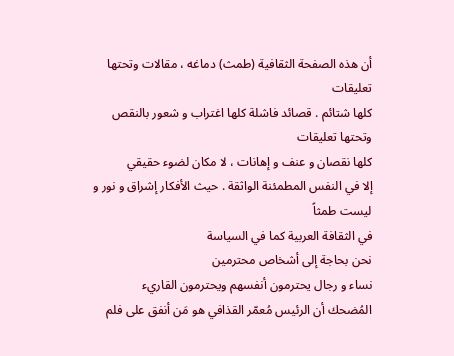أن هذه الصفحة الثقافية (طمث) دماغه ، مقالات وتحتها تعليقات
كلها شتائم . قصائد فاشلة كلها اغتراب و شعور بالنقص وتحتها تعليقات
كلها نقصان و عنف و إهانات ، لا مكان لضوء حقيقي
إلا في النفس المطمئنة الواثقة . حيث الأفكار إشراق و نور و ليست طمثاً
في الثقافة العربية كما في السياسة
نحن بحاجة إلى أشخاص محترمين
نساء و رجال يحترمون أنفسهم ويحترمون القاريء
المُضحك أن الرئيس مُعمّر القذافي هو مَن أنفق على فلم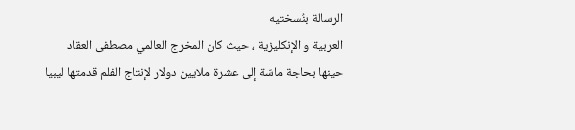الرسالة بنُسختيه
العربية و الإنكليزية ، حيث كان المخرج العالمي مصطفى العقاد
حينها بحاجة ماسّة إلى عشرة ملايين دولار لإنتاج الفلم قدمتها ليبيا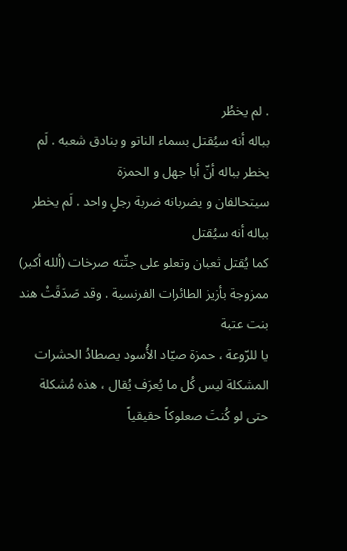. لم يخطُر
بباله أنه سيُقتل بسماء الناتو و بنادق شعبه . لَم يخطر بباله أنّ أبا جهل و الحمزة
سيتحالفان و يضربانه ضربة رجلٍ واحد . لَم يخطر بباله أنه سيُقتل
كما يُقتل ثعبان وتعلو على جثّته صرخات (ألله أكبر) ممزوجة بأزيز الطائرات الفرنسية . وقد صَدَقَتْ هند بنت عتبة
يا للرّوعة ، حمزة صيّاد الأُسود يصطادُ الحشرات
المشكلة ليس كُل ما يُعرَف يُقال ، هذه مُشكلة
حتى لو كُنتَ صعلوكاً حقيقياً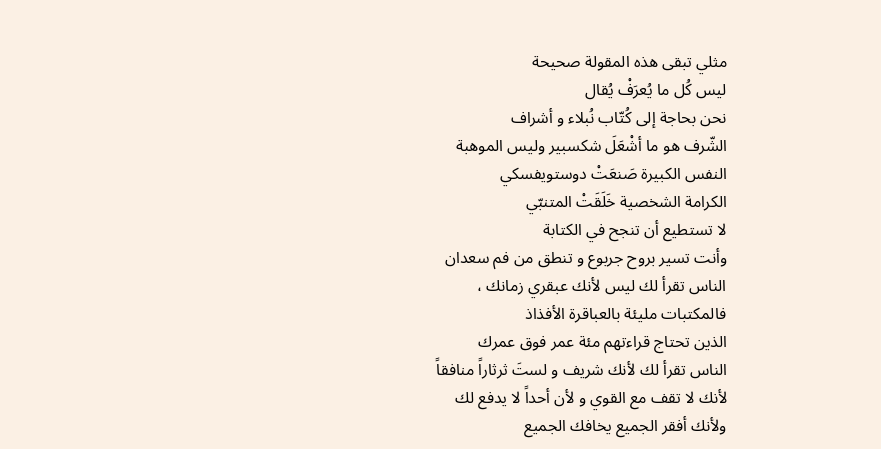مثلي تبقى هذه المقولة صحيحة
ليس كُل ما يُعرَفْ يُقال
نحن بحاجة إلى كُتّاب نُبلاء و أشراف
الشّرف هو ما أشْعَلَ شكسبير وليس الموهبة
النفس الكبيرة صَنعَتْ دوستويفسكي
الكرامة الشخصية خَلَقَتْ المتنبّي
لا تستطيع أن تنجح في الكتابة
وأنت تسير بروح جربوع و تنطق من فم سعدان
الناس تقرأ لك ليس لأنك عبقري زمانك ،
فالمكتبات مليئة بالعباقرة الأفذاذ
الذين تحتاج قراءتهم مئة عمر فوق عمرك
الناس تقرأ لك لأنك شريف و لستَ ثرثاراً منافقاً
لأنك لا تقف مع القوي و لأن أحداً لا يدفع لك
ولأنك أفقر الجميع يخافك الجميع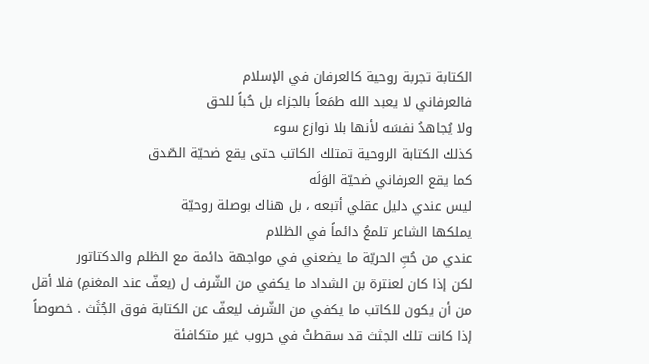الكتابة تجربة روحية كالعرفان في الإسلام
فالعرفاني لا يعبد الله طمَعاً بالجزاء بل حُباً للحق
ولا يُجاهدُ نفسَه لأنها بلا نوازع سوء
كذلك الكتابة الروحية تمتلك الكاتب حتى يقع ضحيّة الصّدق
كما يقع العرفاني ضحيّة الوَلَه
ليس عندي دليل عقلي أتبعه ، بل هناك بوصلة روحيّة
يملكها الشاعر تلمعُ دائماً في الظلام
عندي من حُبِّ الحريّة ما يضعني في مواجهة دائمة مع الظلم والدكتاتور
لكن إذا كان لعنترة بن الشداد ما يكفي من الشّرف ل (يعفّ عند المغنمِ) فلا أقل
من أن يكون للكاتب ما يكفي من الشّرف ليعفّ عن الكتابة فوق الجُثَث . خصوصاً
إذا كانت تلك الجثث قد سقطتْ في حروب غير متكافئة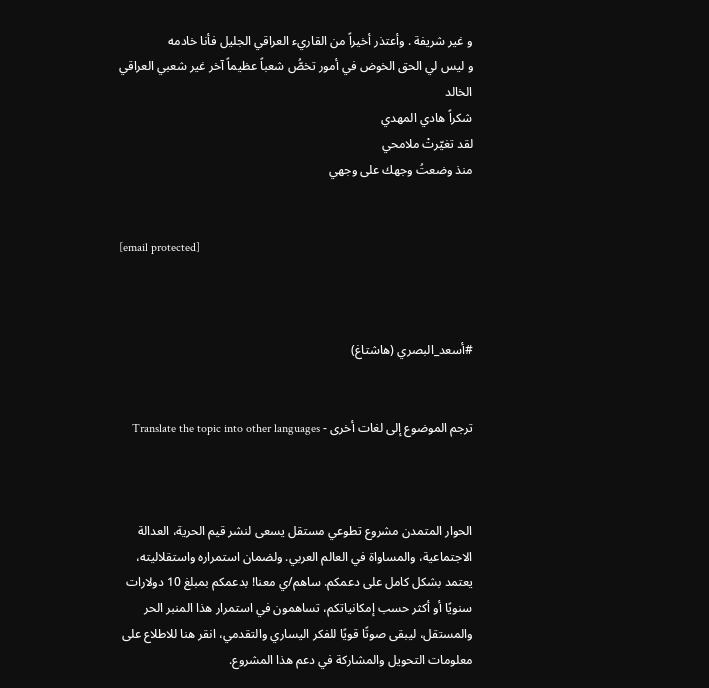و غير شريفة . وأعتذر أخيراً من القاريء العراقي الجليل فأنا خادمه
و ليس لي الحق الخوض في أمور تخصُّ شعباً عظيماً آخر غير شعبي العراقي الخالد
شكراً هادي المهدي
لقد تغيّرتْ ملامحي
منذ وضعتُ وجهك على وجهي


[email protected]



#أسعد_البصري (هاشتاغ)


ترجم الموضوع إلى لغات أخرى - Translate the topic into other languages



الحوار المتمدن مشروع تطوعي مستقل يسعى لنشر قيم الحرية، العدالة الاجتماعية، والمساواة في العالم العربي. ولضمان استمراره واستقلاليته، يعتمد بشكل كامل على دعمكم. ساهم/ي معنا! بدعمكم بمبلغ 10 دولارات سنويًا أو أكثر حسب إمكانياتكم، تساهمون في استمرار هذا المنبر الحر والمستقل، ليبقى صوتًا قويًا للفكر اليساري والتقدمي، انقر هنا للاطلاع على معلومات التحويل والمشاركة في دعم هذا المشروع.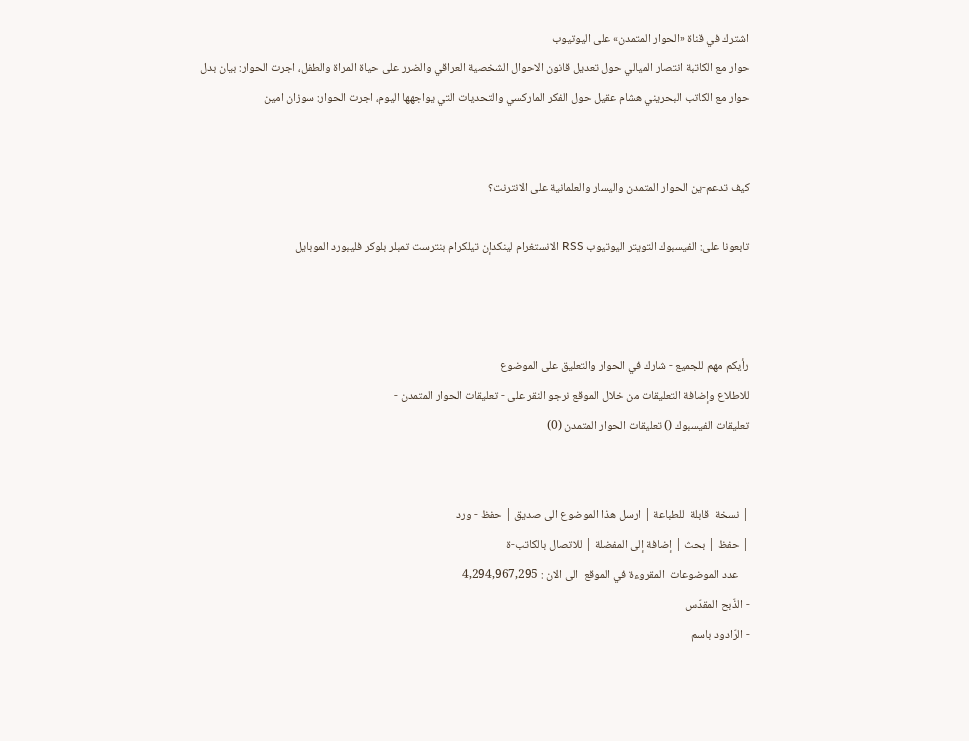اشترك في قناة «الحوار المتمدن» على اليوتيوب
حوار مع الكاتبة انتصار الميالي حول تعديل قانون الاحوال الشخصية العراقي والضرر على حياة المراة والطفل، اجرت الحوار: بيان بدل
حوار مع الكاتب البحريني هشام عقيل حول الفكر الماركسي والتحديات التي يواجهها اليوم، اجرت الحوار: سوزان امين


كيف تدعم-ين الحوار المتمدن واليسار والعلمانية على الانترنت؟

تابعونا على: الفيسبوك التويتر اليوتيوب RSS الانستغرام لينكدإن تيلكرام بنترست تمبلر بلوكر فليبورد الموبايل



رأيكم مهم للجميع - شارك في الحوار والتعليق على الموضوع
للاطلاع وإضافة التعليقات من خلال الموقع نرجو النقر على - تعليقات الحوار المتمدن -
تعليقات الفيسبوك () تعليقات الحوار المتمدن (0)


| نسخة  قابلة  للطباعة | ارسل هذا الموضوع الى صديق | حفظ - ورد
| حفظ | بحث | إضافة إلى المفضلة | للاتصال بالكاتب-ة
    عدد الموضوعات  المقروءة في الموقع  الى الان : 4,294,967,295
- الذّبح المقدّس
- الرّادود باسم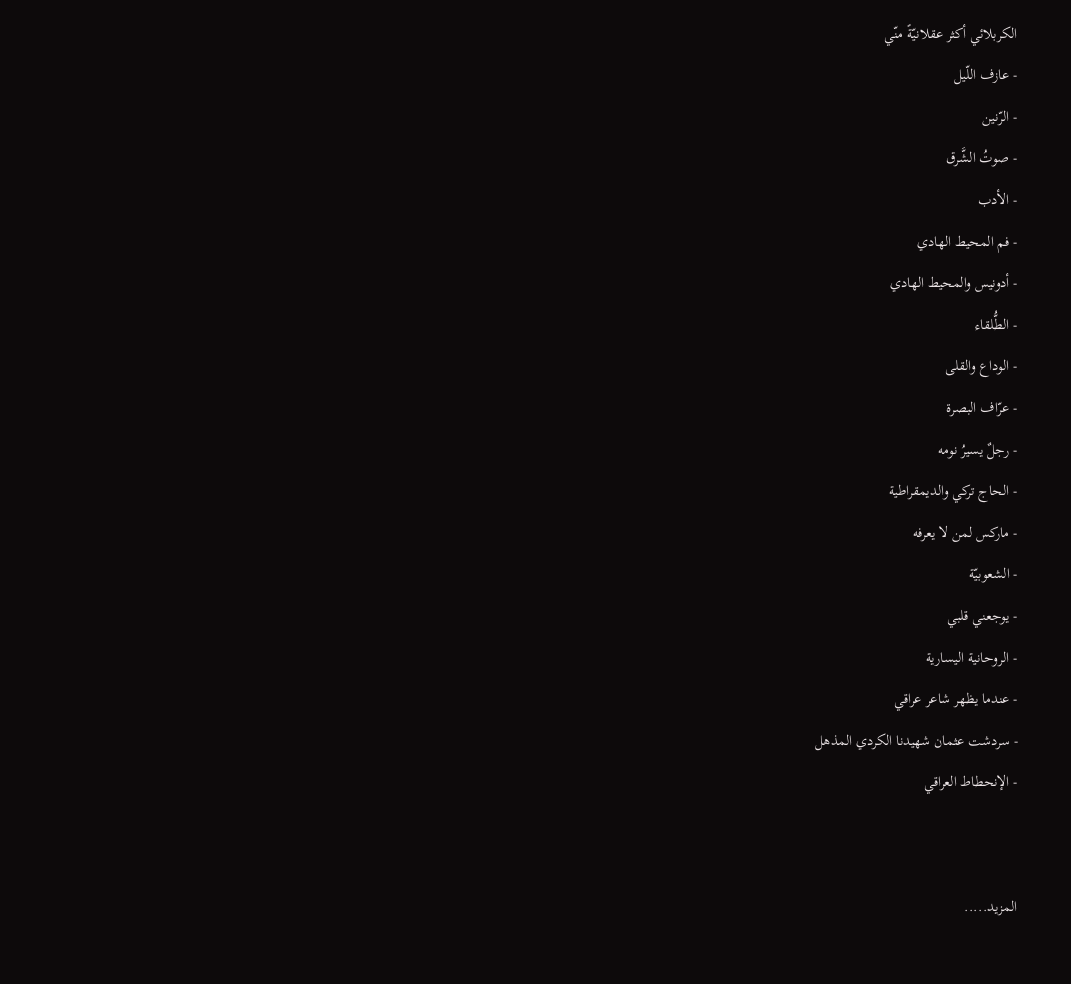الكربلائي أكثر عقلانيّةً منّي
- عازف اللّيل
- الرّنين
- صوتُ الشَّرق
- الأدب
- فم المحيط الهادي
- أدونيس والمحيط الهادي
- الطُّلقاء
- الوداع والقلى
- عرّاف البصرة
- رجلٌ يسيرُ نومه
- الحاج تركي والديمقراطية
- ماركس لمن لا يعرفه
- الشعوبيّة
- يوجعني قلبي
- الروحانية اليسارية
- عندما يظهر شاعر عراقي
- سردشت عثمان شهيدنا الكردي المذهل
- الإنحطاط العراقي


المزيد.....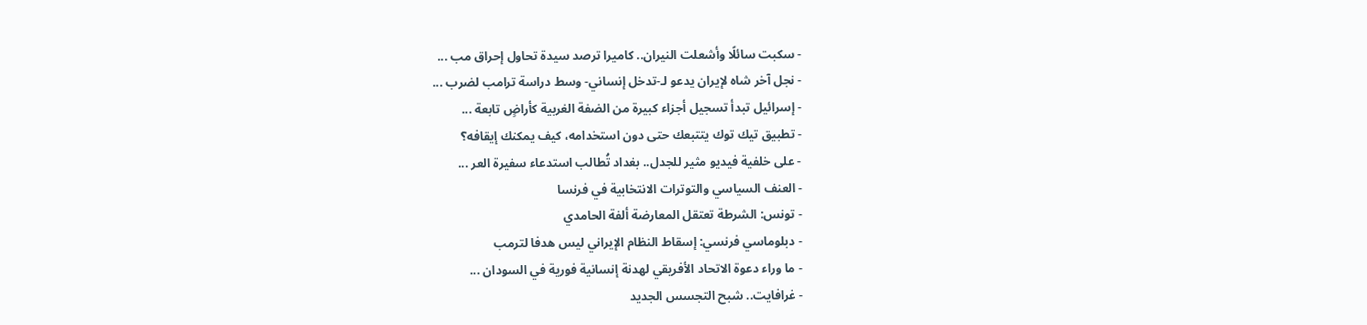- سكبت سائلًا وأشعلت النيران.. كاميرا ترصد سيدة تحاول إحراق مب ...
- نجل آخر شاه لإيران يدعو لـ-تدخل إنساني- وسط دراسة ترامب لضرب ...
- إسرائيل تبدأ تسجيل أجزاء كبيرة من الضفة الغربية كأراضٍ تابعة ...
- تطبيق تيك توك يتتبعك حتى دون استخدامه، كيف يمكنك إيقافه؟
- على خلفية فيديو مثير للجدل.. بغداد تُطالب استدعاء سفيرة العر ...
- العنف السياسي والتوترات الانتخابية في فرنسا
- تونس: الشرطة تعتقل المعارضة ألفة الحامدي
- دبلوماسي فرنسي: إسقاط النظام الإيراني ليس هدفا لترمب
- ما وراء دعوة الاتحاد الأفريقي لهدنة إنسانية فورية في السودان ...
- غرافايت.. شبح التجسس الجديد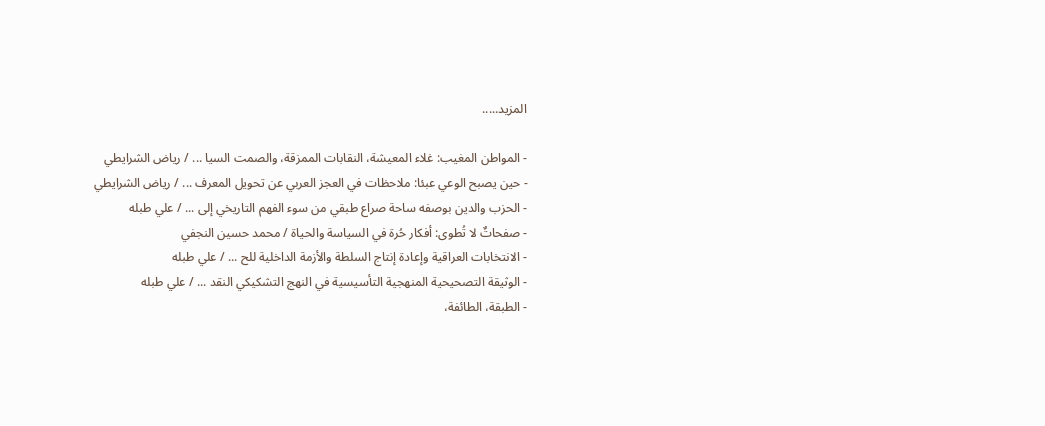المزيد.....

- المواطن المغيب: غلاء المعيشة، النقابات الممزقة، والصمت السيا ... / رياض الشرايطي
- حين يصبح الوعي عبئا: ملاحظات في العجز العربي عن تحويل المعرف ... / رياض الشرايطي
- الحزب والدين بوصفه ساحة صراع طبقي من سوء الفهم التاريخي إلى ... / علي طبله
- صفحاتٌ لا تُطوى: أفكار حُرة في السياسة والحياة / محمد حسين النجفي
- الانتخابات العراقية وإعادة إنتاج السلطة والأزمة الداخلية للح ... / علي طبله
- الوثيقة التصحيحية المنهجية التأسيسية في النهج التشكيكي النقد ... / علي طبله
- الطبقة، الطائفة،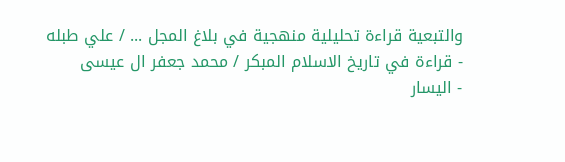والتبعية قراءة تحليلية منهجية في بلاغ المجل ... / علي طبله
- قراءة في تاريخ الاسلام المبكر / محمد جعفر ال عيسى
- اليسار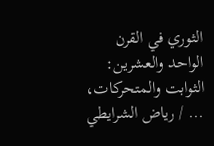الثوري في القرن الواحد والعشرين: الثوابت والمتحركات، ... / رياض الشرايطي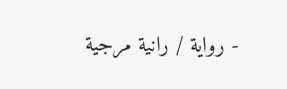- رواية / رانية مرجية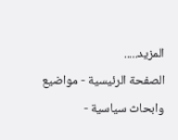المزيد.....
الصفحة الرئيسية - مواضيع وابحاث سياسية -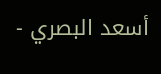أسعد البصري -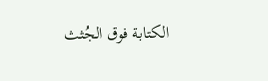الكتابة فوق الجُثث